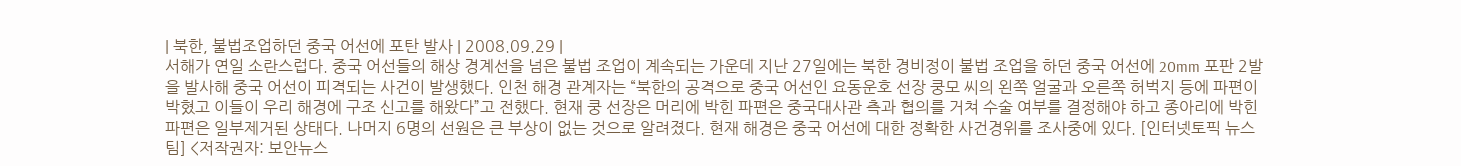| 북한, 불법조업하던 중국 어선에 포탄 발사 | 2008.09.29 |
서해가 연일 소란스럽다. 중국 어선들의 해상 경계선을 넘은 불법 조업이 계속되는 가운데 지난 27일에는 북한 경비정이 불법 조업을 하던 중국 어선에 20mm 포판 2발을 발사해 중국 어선이 피격되는 사건이 발생했다. 인천 해경 관계자는 “북한의 공격으로 중국 어선인 요동운호 선장 쿵모 씨의 왼쪽 얼굴과 오른쪽 허벅지 등에 파편이 박혔고 이들이 우리 해경에 구조 신고를 해왔다”고 전했다. 현재 쿵 선장은 머리에 박힌 파편은 중국대사관 측과 협의를 거쳐 수술 여부를 결정해야 하고 종아리에 박힌 파편은 일부제거된 상태다. 나머지 6명의 선원은 큰 부상이 없는 것으로 알려졌다. 현재 해경은 중국 어선에 대한 정확한 사건경위를 조사중에 있다. [인터넷토픽 뉴스팀] <저작권자: 보안뉴스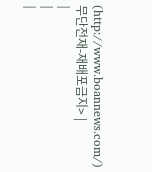(http://www.boannews.com/) 무단전재-재배포금지> |
|
|
|